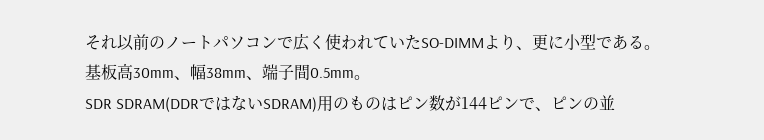それ以前のノートパソコンで広く使われていたSO-DIMMより、更に小型である。
基板高30mm、幅38mm、端子間0.5mm。
SDR SDRAM(DDRではないSDRAM)用のものはピン数が144ピンで、ピンの並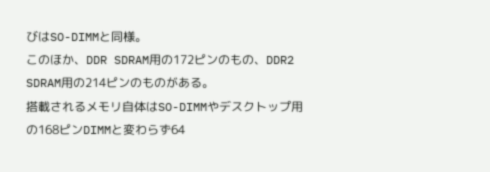びはSO-DIMMと同様。
このほか、DDR SDRAM用の172ピンのもの、DDR2 SDRAM用の214ピンのものがある。
搭載されるメモリ自体はSO-DIMMやデスクトップ用の168ピンDIMMと変わらず64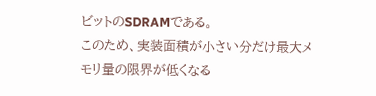ビットのSDRAMである。
このため、実装面積が小さい分だけ最大メモリ量の限界が低くなる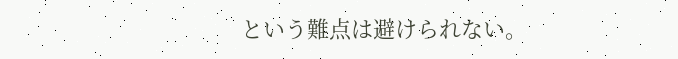という難点は避けられない。